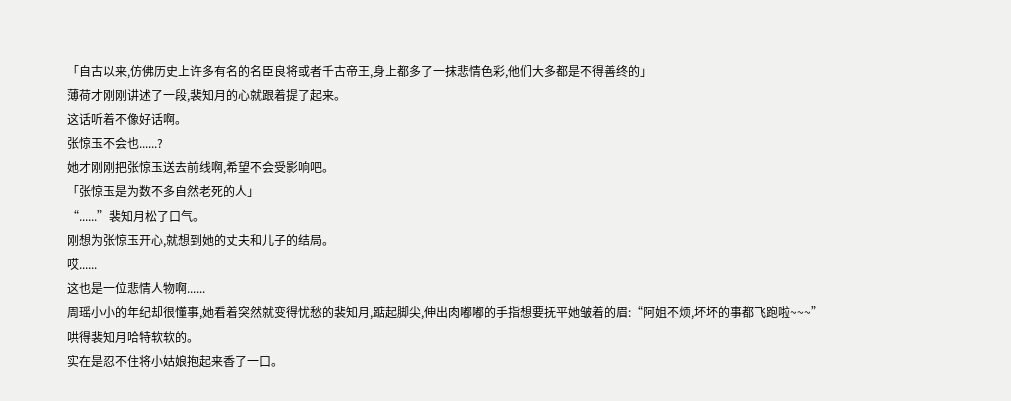「自古以来,仿佛历史上许多有名的名臣良将或者千古帝王,身上都多了一抹悲情色彩,他们大多都是不得善终的」
薄荷才刚刚讲述了一段,裴知月的心就跟着提了起来。
这话听着不像好话啊。
张惊玉不会也......?
她才刚刚把张惊玉送去前线啊,希望不会受影响吧。
「张惊玉是为数不多自然老死的人」
“......”裴知月松了口气。
刚想为张惊玉开心,就想到她的丈夫和儿子的结局。
哎......
这也是一位悲情人物啊......
周瑶小小的年纪却很懂事,她看着突然就变得忧愁的裴知月,踮起脚尖,伸出肉嘟嘟的手指想要抚平她皱着的眉:“阿姐不烦,坏坏的事都飞跑啦~~~”
哄得裴知月哈特软软的。
实在是忍不住将小姑娘抱起来香了一口。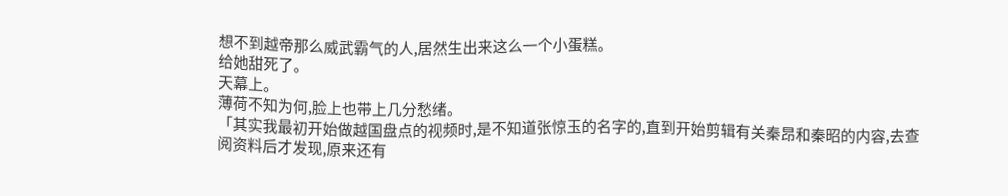想不到越帝那么威武霸气的人,居然生出来这么一个小蛋糕。
给她甜死了。
天幕上。
薄荷不知为何,脸上也带上几分愁绪。
「其实我最初开始做越国盘点的视频时,是不知道张惊玉的名字的,直到开始剪辑有关秦昂和秦昭的内容,去查阅资料后才发现,原来还有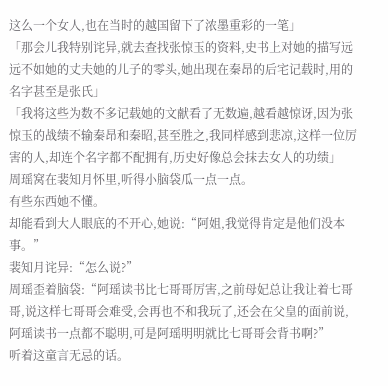这么一个女人,也在当时的越国留下了浓墨重彩的一笔」
「那会儿我特别诧异,就去查找张惊玉的资料,史书上对她的描写远远不如她的丈夫她的儿子的零头,她出现在秦昂的后宅记载时,用的名字甚至是张氏」
「我将这些为数不多记载她的文献看了无数遍,越看越惊讶,因为张惊玉的战绩不输秦昂和秦昭,甚至胜之,我同样感到悲凉,这样一位厉害的人,却连个名字都不配拥有,历史好像总会抹去女人的功绩」
周瑶窝在裴知月怀里,听得小脑袋瓜一点一点。
有些东西她不懂。
却能看到大人眼底的不开心,她说:“阿姐,我觉得肯定是他们没本事。”
裴知月诧异:“怎么说?”
周瑶歪着脑袋:“阿瑶读书比七哥哥厉害,之前母妃总让我让着七哥哥,说这样七哥哥会难受,会再也不和我玩了,还会在父皇的面前说,阿瑶读书一点都不聪明,可是阿瑶明明就比七哥哥会背书啊?”
听着这童言无忌的话。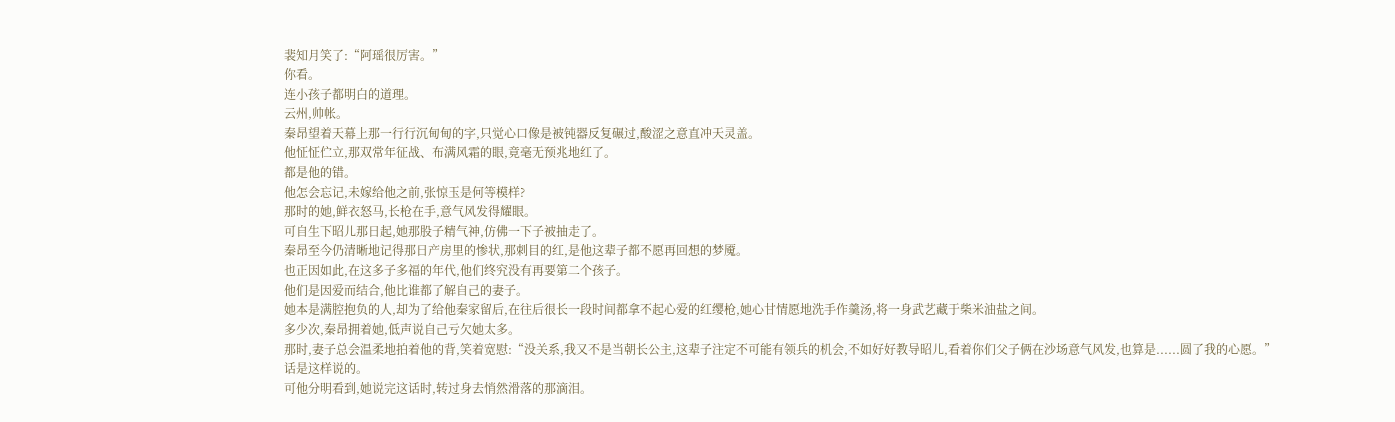裴知月笑了:“阿瑶很厉害。”
你看。
连小孩子都明白的道理。
云州,帅帐。
秦昂望着天幕上那一行行沉甸甸的字,只觉心口像是被钝器反复碾过,酸涩之意直冲天灵盖。
他怔怔伫立,那双常年征战、布满风霜的眼,竟毫无预兆地红了。
都是他的错。
他怎会忘记,未嫁给他之前,张惊玉是何等模样?
那时的她,鲜衣怒马,长枪在手,意气风发得耀眼。
可自生下昭儿那日起,她那股子精气神,仿佛一下子被抽走了。
秦昂至今仍清晰地记得那日产房里的惨状,那刺目的红,是他这辈子都不愿再回想的梦魇。
也正因如此,在这多子多福的年代,他们终究没有再要第二个孩子。
他们是因爱而结合,他比谁都了解自己的妻子。
她本是满腔抱负的人,却为了给他秦家留后,在往后很长一段时间都拿不起心爱的红缨枪,她心甘情愿地洗手作羹汤,将一身武艺藏于柴米油盐之间。
多少次,秦昂拥着她,低声说自己亏欠她太多。
那时,妻子总会温柔地拍着他的背,笑着宽慰:“没关系,我又不是当朝长公主,这辈子注定不可能有领兵的机会,不如好好教导昭儿,看着你们父子俩在沙场意气风发,也算是......圆了我的心愿。”
话是这样说的。
可他分明看到,她说完这话时,转过身去悄然滑落的那滴泪。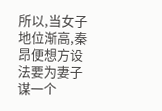所以,当女子地位渐高,秦昂便想方设法要为妻子谋一个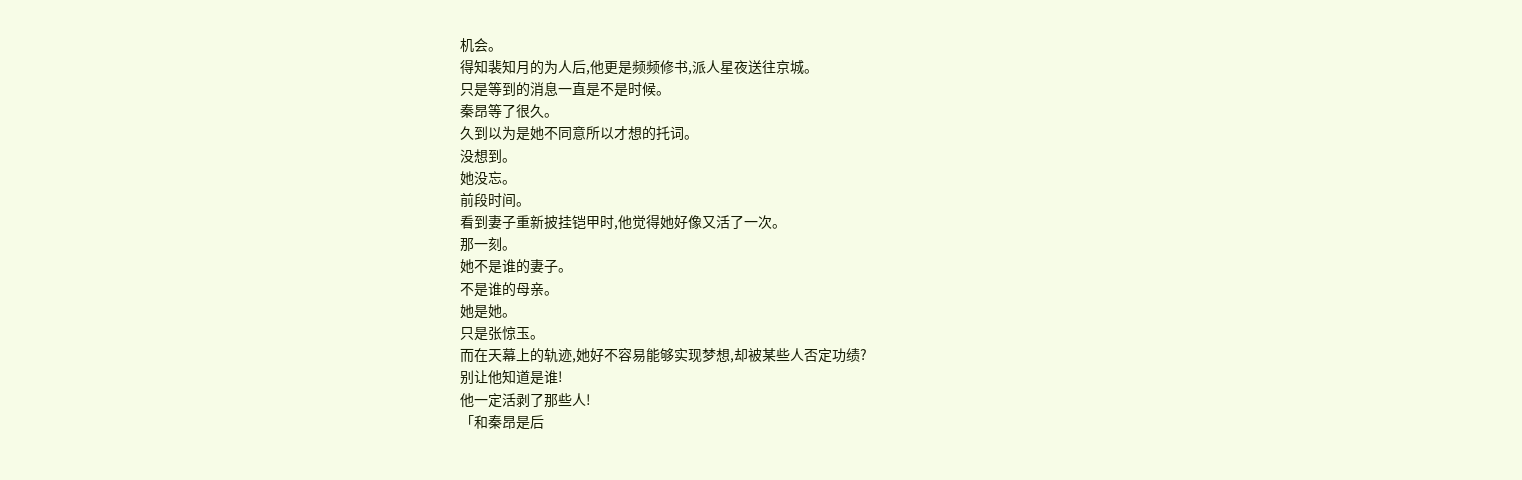机会。
得知裴知月的为人后,他更是频频修书,派人星夜送往京城。
只是等到的消息一直是不是时候。
秦昂等了很久。
久到以为是她不同意所以才想的托词。
没想到。
她没忘。
前段时间。
看到妻子重新披挂铠甲时,他觉得她好像又活了一次。
那一刻。
她不是谁的妻子。
不是谁的母亲。
她是她。
只是张惊玉。
而在天幕上的轨迹,她好不容易能够实现梦想,却被某些人否定功绩?
别让他知道是谁!
他一定活剥了那些人!
「和秦昂是后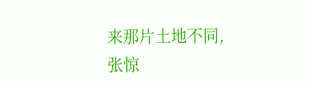来那片土地不同,张惊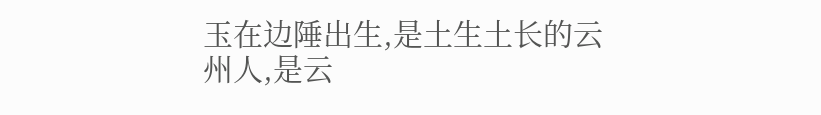玉在边陲出生,是土生土长的云州人,是云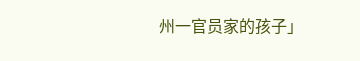州一官员家的孩子」